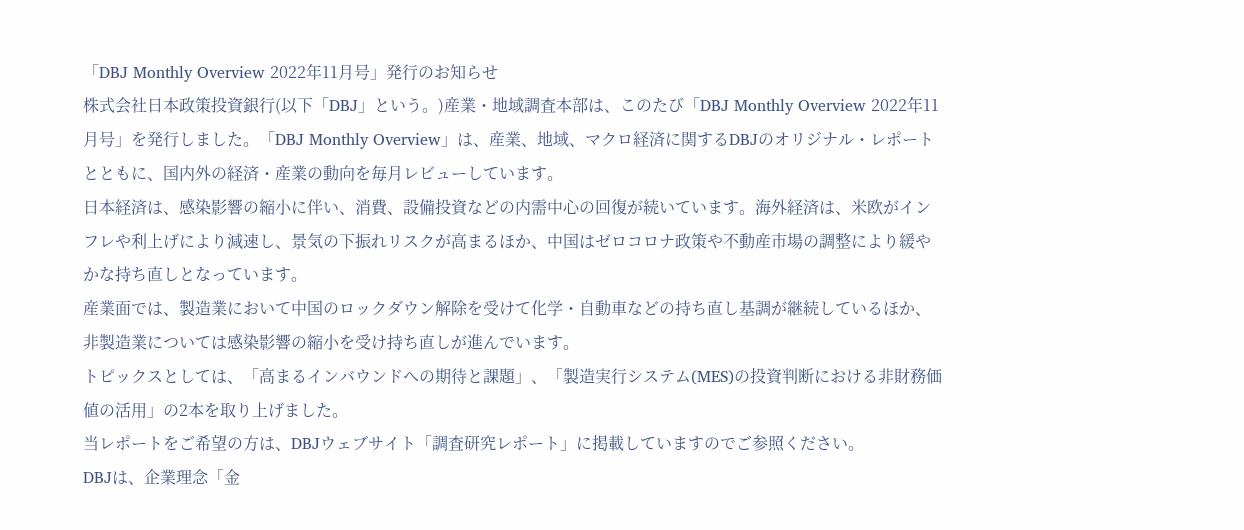「DBJ Monthly Overview 2022年11月号」発行のお知らせ
株式会社日本政策投資銀行(以下「DBJ」という。)産業・地域調査本部は、このたび「DBJ Monthly Overview 2022年11月号」を発行しました。「DBJ Monthly Overview」は、産業、地域、マクロ経済に関するDBJのオリジナル・レポートとともに、国内外の経済・産業の動向を毎月レビューしています。
日本経済は、感染影響の縮小に伴い、消費、設備投資などの内需中心の回復が続いています。海外経済は、米欧がインフレや利上げにより減速し、景気の下振れリスクが高まるほか、中国はゼロコロナ政策や不動産市場の調整により緩やかな持ち直しとなっています。
産業面では、製造業において中国のロックダウン解除を受けて化学・自動車などの持ち直し基調が継続しているほか、非製造業については感染影響の縮小を受け持ち直しが進んでいます。
トピックスとしては、「高まるインバウンドへの期待と課題」、「製造実行システム(MES)の投資判断における非財務価値の活用」の2本を取り上げました。
当レポートをご希望の方は、DBJウェブサイト「調査研究レポート」に掲載していますのでご参照ください。
DBJは、企業理念「金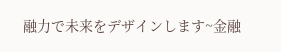融力で未来をデザインします~金融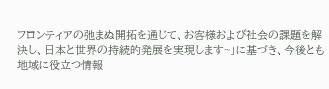フロンティアの弛まぬ開拓を通じて、お客様および社会の課題を解決し、日本と世界の持続的発展を実現します~」に基づき、今後とも地域に役立つ情報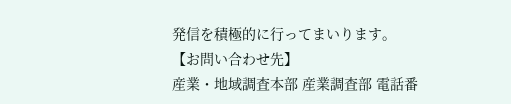発信を積極的に行ってまいります。
【お問い合わせ先】
産業・地域調査本部 産業調査部 電話番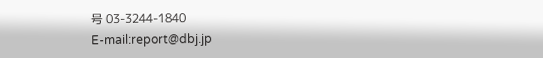号 03-3244-1840
E-mail:report@dbj.jp